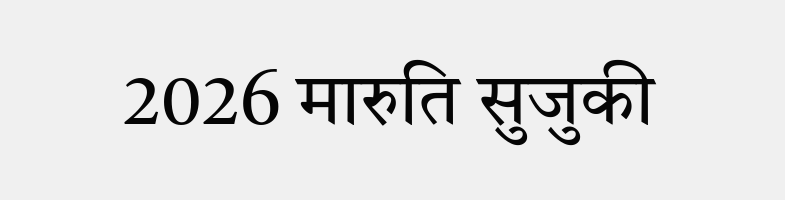2026 मारुति सुजुकी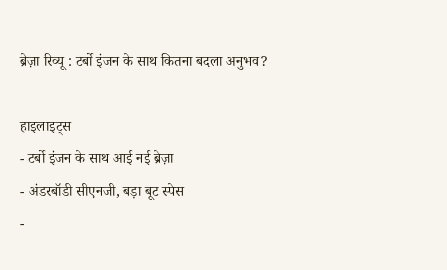ब्रेज़ा रिव्यू : टर्बो इंजन के साथ कितना बदला अनुभव?

हाइलाइट्स
- टर्बो इंजन के साथ आई नई ब्रेज़ा
- अंडरबॉडी सीएनजी, बड़ा बूट स्पेस
-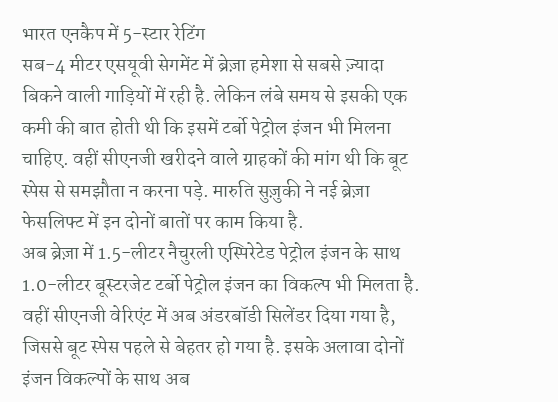भारत एनकैप में 5-स्टार रेटिंग
सब-4 मीटर एसयूवी सेगमेंट में ब्रेज़ा हमेशा से सबसे ज़्यादा बिकने वाली गाड़ियों में रही है. लेकिन लंबे समय से इसकी एक कमी की बात होती थी कि इसमें टर्बो पेट्रोल इंजन भी मिलना चाहिए. वहीं सीएनजी खरीदने वाले ग्राहकों की मांग थी कि बूट स्पेस से समझौता न करना पड़े. मारुति सुज़ुकी ने नई ब्रेज़ा फेसलिफ्ट में इन दोनों बातों पर काम किया है.
अब ब्रेज़ा में 1.5-लीटर नैचुरली एस्पिरेटेड पेट्रोल इंजन के साथ 1.0-लीटर बूस्टरजेट टर्बो पेट्रोल इंजन का विकल्प भी मिलता है. वहीं सीएनजी वेरिएंट में अब अंडरबॉडी सिलेंडर दिया गया है, जिससे बूट स्पेस पहले से बेहतर हो गया है. इसके अलावा दोनों इंजन विकल्पों के साथ अब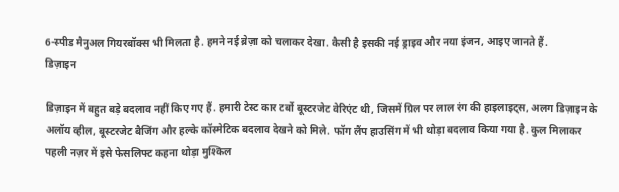6-स्पीड मैनुअल गियरबॉक्स भी मिलता है. हमने नई ब्रेज़ा को चलाकर देखा. कैसी है इसकी नई ड्राइव और नया इंजन, आइए जानते हैं.
डिज़ाइन

डिज़ाइन में बहुत बड़े बदलाव नहीं किए गए हैं. हमारी टेस्ट कार टर्बो बूस्टरजेट वेरिएंट थी, जिसमें ग्रिल पर लाल रंग की हाइलाइट्स, अलग डिज़ाइन के अलॉय व्हील, बूस्टरजेट बैजिंग और हल्के कॉस्मेटिक बदलाव देखने को मिले. फॉग लैंप हाउसिंग में भी थोड़ा बदलाव किया गया है. कुल मिलाकर पहली नज़र में इसे फेसलिफ्ट कहना थोड़ा मुश्किल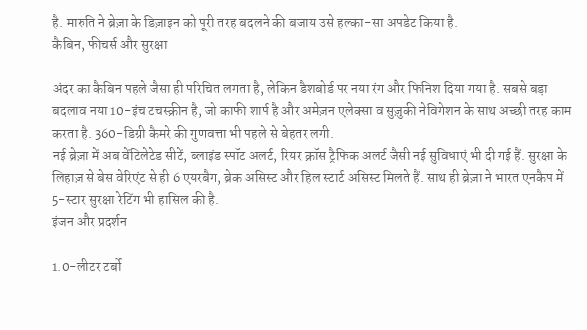है. मारुति ने ब्रेज़ा के डिज़ाइन को पूरी तरह बदलने की बजाय उसे हल्का-सा अपडेट किया है.
कैबिन, फीचर्स और सुरक्षा

अंदर का कैबिन पहले जैसा ही परिचित लगता है, लेकिन डैशबोर्ड पर नया रंग और फिनिश दिया गया है. सबसे बड़ा बदलाव नया 10-इंच टचस्क्रीन है, जो काफी शार्प है और अमेज़न एलेक्सा व सुज़ुकी नेविगेशन के साथ अच्छी तरह काम करता है. 360-डिग्री कैमरे की गुणवत्ता भी पहले से बेहतर लगी.
नई ब्रेज़ा में अब वेंटिलेटेड सीटें, ब्लाइंड स्पॉट अलर्ट, रियर क्रॉस ट्रैफिक अलर्ट जैसी नई सुविधाएं भी दी गई हैं. सुरक्षा के लिहाज़ से बेस वेरिएंट से ही 6 एयरबैग, ब्रेक असिस्ट और हिल स्टार्ट असिस्ट मिलते हैं. साथ ही ब्रेज़ा ने भारत एनकैप में 5-स्टार सुरक्षा रेटिंग भी हासिल की है.
इंजन और प्रदर्शन

1.0-लीटर टर्बो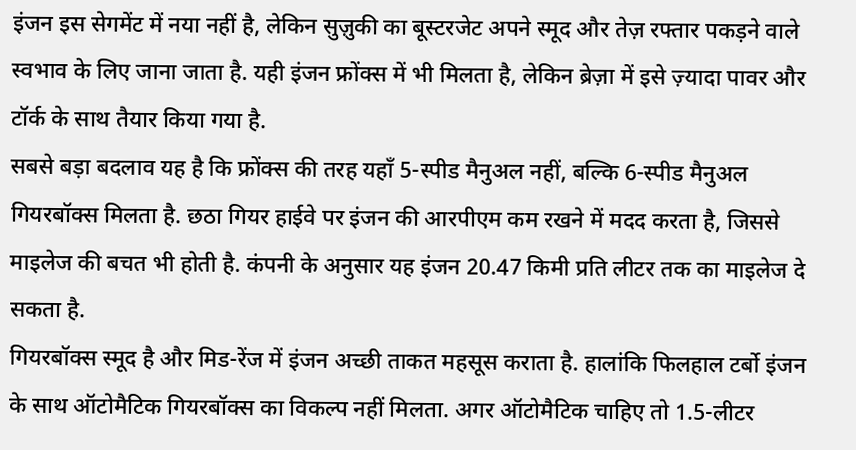इंजन इस सेगमेंट में नया नहीं है, लेकिन सुज़ुकी का बूस्टरजेट अपने स्मूद और तेज़ रफ्तार पकड़ने वाले स्वभाव के लिए जाना जाता है. यही इंजन फ्रोंक्स में भी मिलता है, लेकिन ब्रेज़ा में इसे ज़्यादा पावर और टॉर्क के साथ तैयार किया गया है.
सबसे बड़ा बदलाव यह है कि फ्रोंक्स की तरह यहाँ 5-स्पीड मैनुअल नहीं, बल्कि 6-स्पीड मैनुअल गियरबॉक्स मिलता है. छठा गियर हाईवे पर इंजन की आरपीएम कम रखने में मदद करता है, जिससे माइलेज की बचत भी होती है. कंपनी के अनुसार यह इंजन 20.47 किमी प्रति लीटर तक का माइलेज दे सकता है.
गियरबॉक्स स्मूद है और मिड-रेंज में इंजन अच्छी ताकत महसूस कराता है. हालांकि फिलहाल टर्बो इंजन के साथ ऑटोमैटिक गियरबॉक्स का विकल्प नहीं मिलता. अगर ऑटोमैटिक चाहिए तो 1.5-लीटर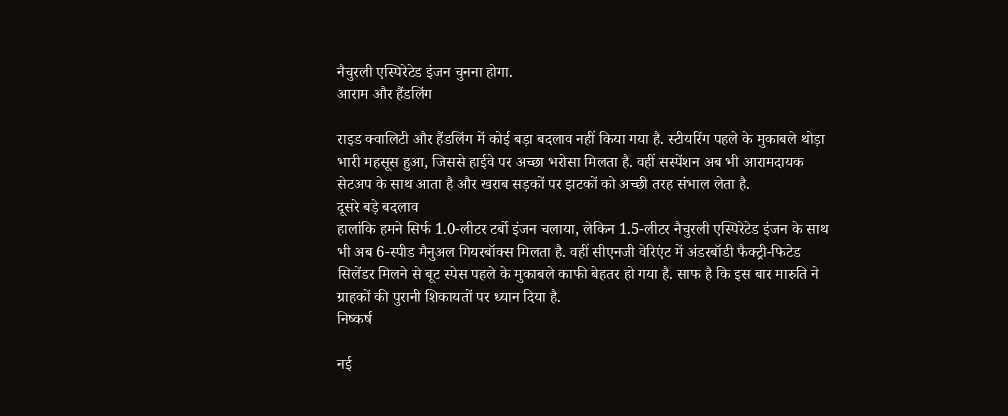नैचुरली एस्पिरेटेड इंजन चुनना होगा.
आराम और हैंडलिंग

राइड क्वालिटी और हैंडलिंग में कोई बड़ा बदलाव नहीं किया गया है. स्टीयरिंग पहले के मुकाबले थोड़ा भारी महसूस हुआ, जिससे हाईवे पर अच्छा भरोसा मिलता है. वहीं सस्पेंशन अब भी आरामदायक सेटअप के साथ आता है और खराब सड़कों पर झटकों को अच्छी तरह संभाल लेता है.
दूसरे बड़े बदलाव
हालांकि हमने सिर्फ 1.0-लीटर टर्बो इंजन चलाया, लेकिन 1.5-लीटर नैचुरली एस्पिरेटेड इंजन के साथ भी अब 6-स्पीड मैनुअल गियरबॉक्स मिलता है. वहीं सीएनजी वेरिएंट में अंडरबॉडी फैक्ट्री-फिटेड सिलेंडर मिलने से बूट स्पेस पहले के मुकाबले काफी बेहतर हो गया है. साफ है कि इस बार मारुति ने ग्राहकों की पुरानी शिकायतों पर ध्यान दिया है.
निष्कर्ष

नई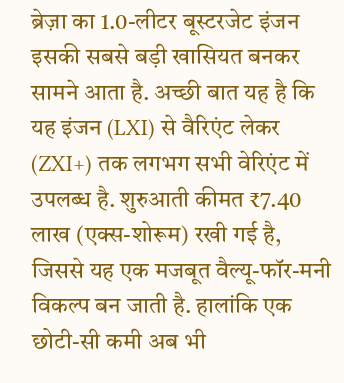ब्रेज़ा का 1.0-लीटर बूस्टरजेट इंजन इसकी सबसे बड़ी खासियत बनकर सामने आता है. अच्छी बात यह है कि यह इंजन (LXI) से वैरिएंट लेकर (ZXI+) तक लगभग सभी वेरिएंट में उपलब्ध है. शुरुआती कीमत ₹7.40 लाख (एक्स-शोरूम) रखी गई है, जिससे यह एक मजबूत वैल्यू-फॉर-मनी विकल्प बन जाती है. हालांकि एक छोटी-सी कमी अब भी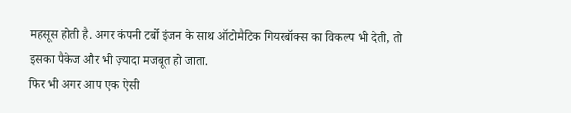महसूस होती है. अगर कंपनी टर्बो इंजन के साथ ऑटोमैटिक गियरबॉक्स का विकल्प भी देती, तो इसका पैकेज और भी ज़्यादा मजबूत हो जाता.
फिर भी अगर आप एक ऐसी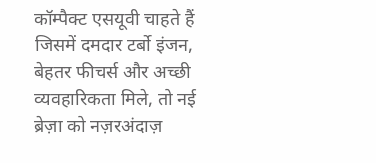कॉम्पैक्ट एसयूवी चाहते हैं जिसमें दमदार टर्बो इंजन, बेहतर फीचर्स और अच्छी व्यवहारिकता मिले, तो नई ब्रेज़ा को नज़रअंदाज़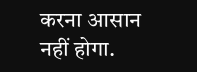करना आसान नहीं होगा.